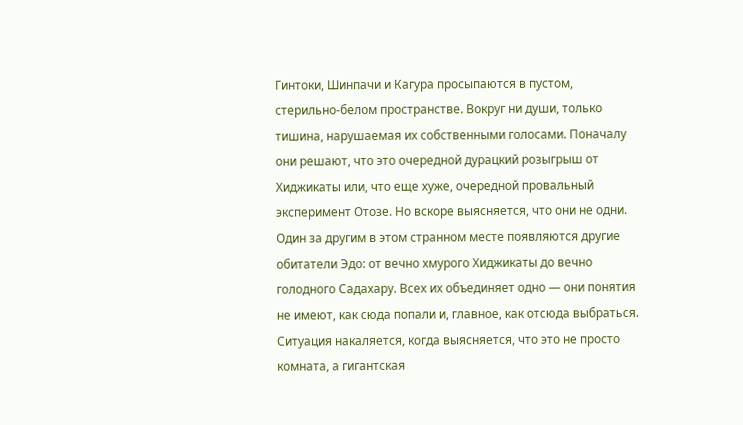Гинтоки, Шинпачи и Кагура просыпаются в пустом, стерильно-белом пространстве. Вокруг ни души, только тишина, нарушаемая их собственными голосами. Поначалу они решают, что это очередной дурацкий розыгрыш от Хиджикаты или, что еще хуже, очередной провальный эксперимент Отозе. Но вскоре выясняется, что они не одни. Один за другим в этом странном месте появляются другие обитатели Эдо: от вечно хмурого Хиджикаты до вечно голодного Садахару. Всех их объединяет одно — они понятия не имеют, как сюда попали и, главное, как отсюда выбраться. Ситуация накаляется, когда выясняется, что это не просто комната, а гигантская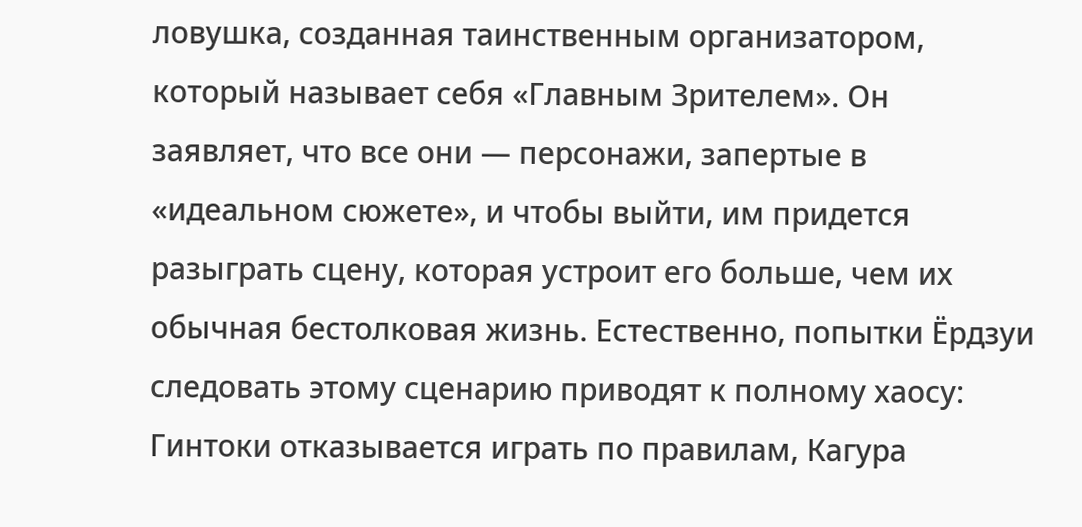ловушка, созданная таинственным организатором, который называет себя «Главным Зрителем». Он заявляет, что все они — персонажи, запертые в «идеальном сюжете», и чтобы выйти, им придется разыграть сцену, которая устроит его больше, чем их обычная бестолковая жизнь. Естественно, попытки Ёрдзуи следовать этому сценарию приводят к полному хаосу: Гинтоки отказывается играть по правилам, Кагура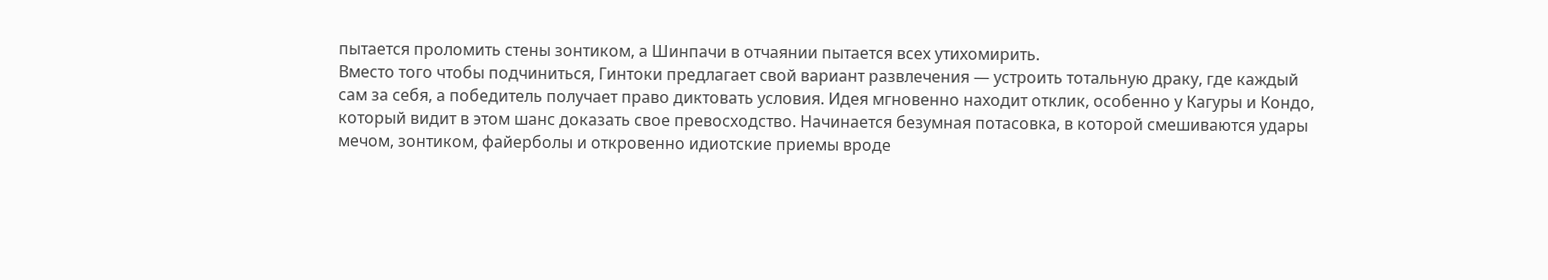пытается проломить стены зонтиком, а Шинпачи в отчаянии пытается всех утихомирить.
Вместо того чтобы подчиниться, Гинтоки предлагает свой вариант развлечения — устроить тотальную драку, где каждый сам за себя, а победитель получает право диктовать условия. Идея мгновенно находит отклик, особенно у Кагуры и Кондо, который видит в этом шанс доказать свое превосходство. Начинается безумная потасовка, в которой смешиваются удары мечом, зонтиком, файерболы и откровенно идиотские приемы вроде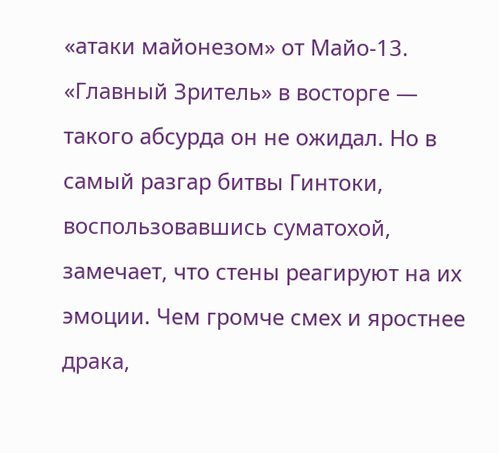«атаки майонезом» от Майо-13. «Главный Зритель» в восторге — такого абсурда он не ожидал. Но в самый разгар битвы Гинтоки, воспользовавшись суматохой, замечает, что стены реагируют на их эмоции. Чем громче смех и яростнее драка,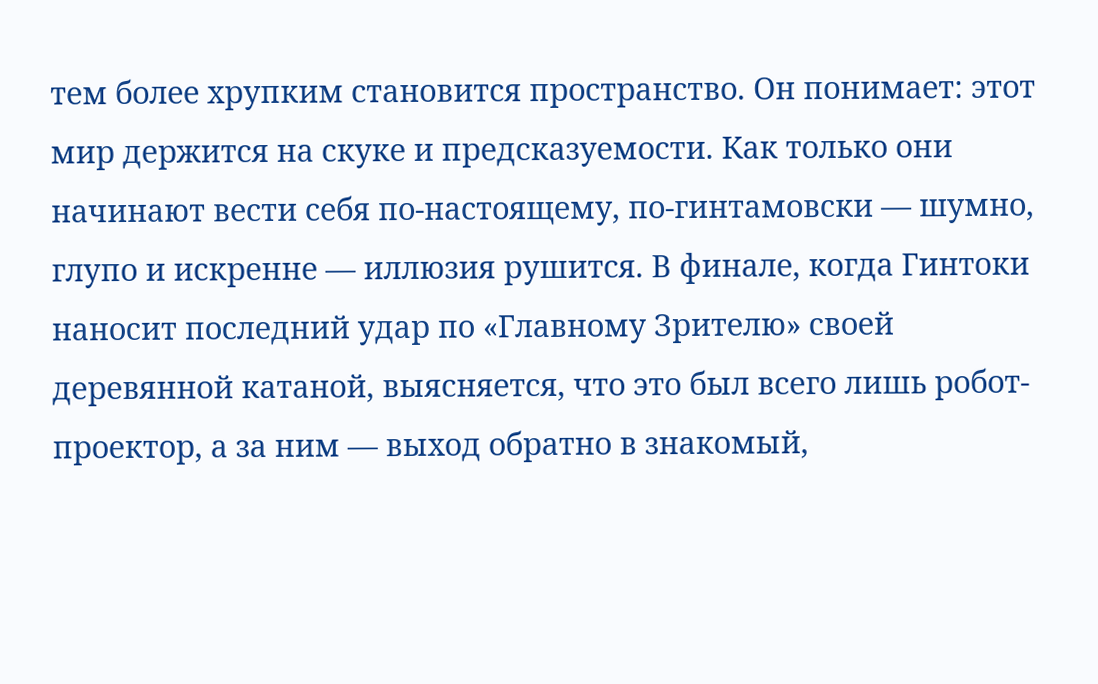тем более хрупким становится пространство. Он понимает: этот мир держится на скуке и предсказуемости. Как только они начинают вести себя по-настоящему, по-гинтамовски — шумно, глупо и искренне — иллюзия рушится. В финале, когда Гинтоки наносит последний удар по «Главному Зрителю» своей деревянной катаной, выясняется, что это был всего лишь робот-проектор, а за ним — выход обратно в знакомый,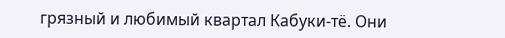грязный и любимый квартал Кабуки-тё. Они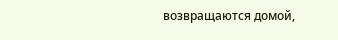возвращаются домой,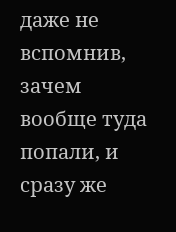даже не вспомнив, зачем вообще туда попали, и сразу же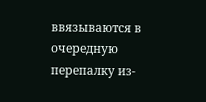ввязываются в очередную перепалку из-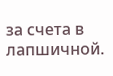за счета в лапшичной.